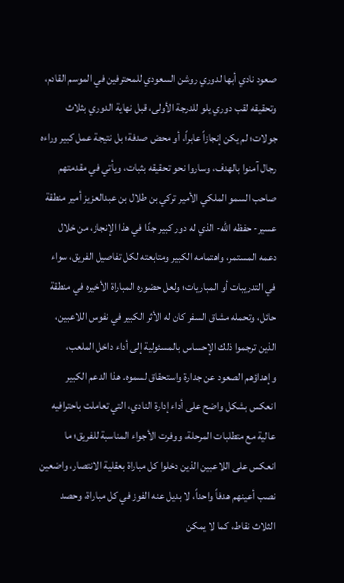صعود نادي أبها لدوري روشن السعودي للمحترفين في الموسم القادم، وتحقيقه لقب دوري يلو للدرجة الأولى، قبل نهاية الدوري بثلاث جولات؛ لم يكن إنجازاً عابراً، أو محض صدفة؛ بل نتيجة عمل كبير وراءه رجال آمنوا بالهدف، وساروا نحو تحقيقه بثبات، ويأتي في مقدمتهم صاحب السمو الملكي الأمير تركي بن طلال بن عبدالعزيز أمير منطقة عسير- حفظه الله- الذي له دور كبير جدًا في هذا الإنجاز، من خلال دعمه المستمر، واهتمامه الكبير ومتابعته لكل تفاصيل الفريق، سواء في التدريبات أو المباريات؛ ولعل حضوره المباراة الأخيره في منطقة حائل، وتحمله مشاق السفر كان له الأثر الكبير في نفوس اللاعبين، الذين ترجموا ذلك الإحساس بالمسئولية إلى أداء داخل الملعب، وإهداؤهم الصعود عن جدارة واستحقاق لسموه. هذا الدعم الكبير انعكس بشكل واضح على أداء إدارة النادي، التي تعاملت باحترافيه عالية مع متطلبات المرحلة، ووفرت الأجواء المناسبة للفريق؛ ما انعكس على اللاعبين الذين دخلوا كل مباراة بعقلية الانتصار، واضعين نصب أعينهم هدفاً واحداً، لا بديل عنه الفوز في كل مباراة، وحصد الثلاث نقاط، كما لا يمكن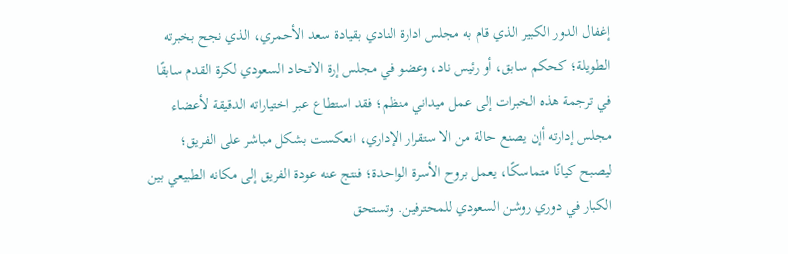إغفال الدور الكبير الذي قام به مجلس ادارة النادي بقيادة سعد الأحمري، الذي نجح بخبرته الطويلة؛ كحكم سابق، أو رئيس ناد، وعضو في مجلس إرة الاتحاد السعودي لكرة القدم سابقًا في ترجمة هذه الخبرات إلى عمل ميداني منظم؛ فقد استطاع عبر اختياراته الدقيقة لأعضاء مجلس إدارته أإن يصنع حالة من الا ستقرار الإداري، انعكست بشكل مباشر على الفريق؛ ليصبح كيانًا متماسكًا، يعمل بروح الأسرة الواحدة؛ فنتج عنه عودة الفريق إلى مكانه الطبيعي بين الكبار في دوري روشن السعودي للمحترفين. وتستحق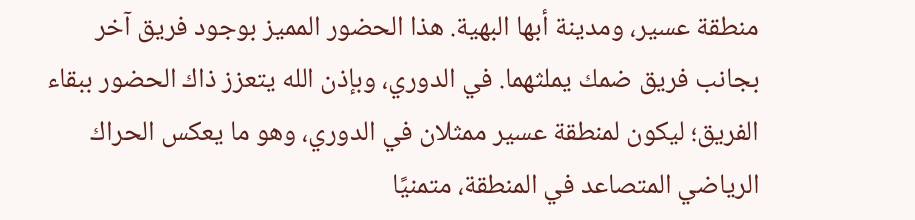منطقة عسير، ومدينة أبها البهية. هذا الحضور المميز بوجود فريق آخر بجانب فريق ضمك يملثهما. في الدوري، وبإذن الله يتعزز ذاك الحضور ببقاء الفريق؛ ليكون لمنطقة عسير ممثلان في الدوري، وهو ما يعكس الحراك الرياضي المتصاعد في المنطقة، متمنيًا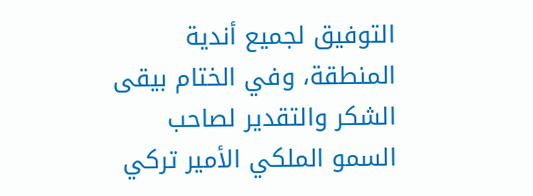التوفيق لجميع أندية المنطقة، وفي الختام بيقى الشكر والتقدير لصاحب السمو الملكي الأمير تركي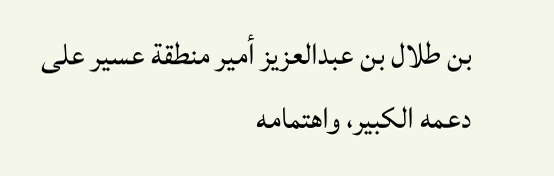بن طلال بن عبدالعزيز أمير منطقة عسير على دعمه الكبير، واهتمامه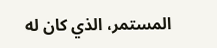المستمر، الذي كان له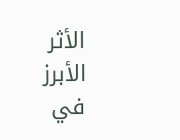الأثر الأبرز في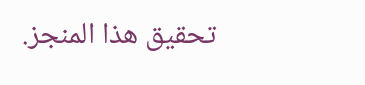تحقيق هذا المنجز.